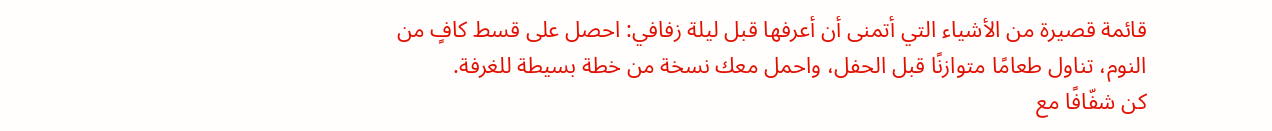قائمة قصيرة من الأشياء التي أتمنى أن أعرفها قبل ليلة زفافي: احصل على قسط كافٍ من النوم، تناول طعامًا متوازنًا قبل الحفل، واحمل معك نسخة من خطة بسيطة للغرفة.
كن شفّافًا مع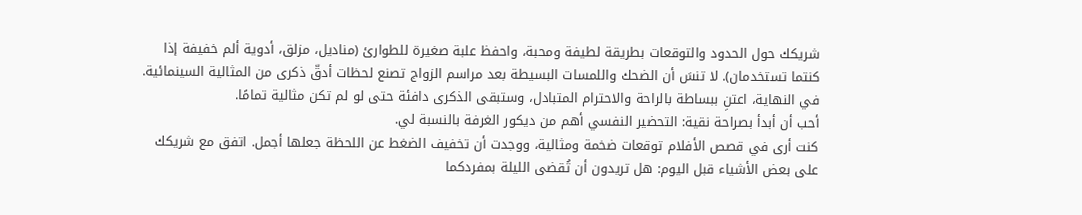شريكك حول الحدود والتوقعات بطريقة لطيفة ومحبة، واحفظ علبة صغيرة للطوارئ (مناديل، مزلق، أدوية ألم خفيفة إذا كنتما تستخدمان). لا تنسَ أن الضحك واللمسات البسيطة بعد مراسم الزواج تصنع لحظات أدقّ ذكرى من المثالية السينمائية. في النهاية، اعتنِ ببساطة بالراحة والاحترام المتبادل، وستبقى الذكرى دافئة حتى لو لم تكن مثالية تمامًا.
أحب أن أبدأ بصراحة نقية: التحضير النفسي أهم من ديكور الغرفة بالنسبة لي.
كنت أرى في قصص الأفلام توقعات ضخمة ومثالية، ووجدت أن تخفيف الضغط عن اللحظة جعلها أجمل. اتفق مع شريكك على بعض الأشياء قبل اليوم: هل تريدون أن تُقضى الليلة بمفردكما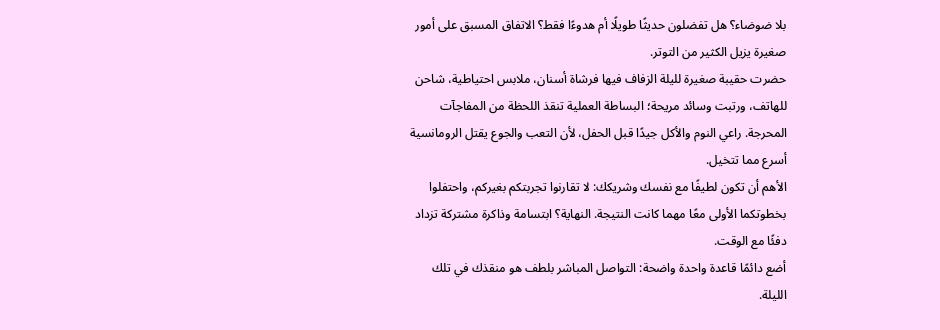بلا ضوضاء؟ هل تفضلون حديثًا طويلًا أم هدوءًا فقط؟ الاتفاق المسبق على أمور صغيرة يزيل الكثير من التوتر.
حضرت حقيبة صغيرة لليلة الزفاف فيها فرشاة أسنان، ملابس احتياطية، شاحن للهاتف، ورتبت وسائد مريحة؛ البساطة العملية تنقذ اللحظة من المفاجآت المحرجة. راعي النوم والأكل جيدًا قبل الحفل، لأن التعب والجوع يقتل الرومانسية أسرع مما تتخيل.
الأهم أن تكون لطيفًا مع نفسك وشريكك: لا تقارنوا تجربتكم بغيركم، واحتفلوا بخطوتكما الأولى معًا مهما كانت النتيجة. النهاية؟ ابتسامة وذاكرة مشتركة تزداد دفئًا مع الوقت.
أضع دائمًا قاعدة واحدة واضحة: التواصل المباشر بلطف هو منقذك في تلك الليلة.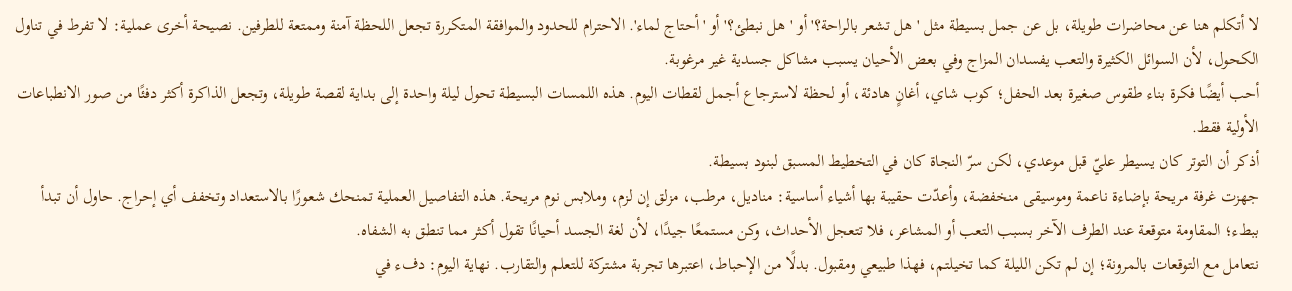لا أتكلم هنا عن محاضرات طويلة، بل عن جمل بسيطة مثل 'هل تشعر بالراحة؟' أو 'هل نبطئ؟' أو 'أحتاج لماء'. الاحترام للحدود والموافقة المتكررة تجعل اللحظة آمنة وممتعة للطرفين. نصيحة أخرى عملية: لا تفرط في تناول الكحول، لأن السوائل الكثيرة والتعب يفسدان المزاج وفي بعض الأحيان يسبب مشاكل جسدية غير مرغوبة.
أحب أيضًا فكرة بناء طقوس صغيرة بعد الحفل؛ كوب شاي، أغانٍ هادئة، أو لحظة لاسترجاع أجمل لقطات اليوم. هذه اللمسات البسيطة تحول ليلة واحدة إلى بداية لقصة طويلة، وتجعل الذاكرة أكثر دفئًا من صور الانطباعات الأولية فقط.
أذكر أن التوتر كان يسيطر عليّ قبل موعدي، لكن سرّ النجاة كان في التخطيط المسبق لبنود بسيطة.
جهزت غرفة مريحة بإضاءة ناعمة وموسيقى منخفضة، وأعدّت حقيبة بها أشياء أساسية: مناديل، مرطب، مزلق إن لزم، وملابس نوم مريحة. هذه التفاصيل العملية تمنحك شعورًا بالاستعداد وتخفف أي إحراج. حاول أن تبدأ ببطء؛ المقاومة متوقعة عند الطرف الآخر بسبب التعب أو المشاعر، فلا تتعجل الأحداث، وكن مستمعًا جيدًا، لأن لغة الجسد أحيانًا تقول أكثر مما تنطق به الشفاه.
نتعامل مع التوقعات بالمرونة؛ إن لم تكن الليلة كما تخيلتم، فهذا طبيعي ومقبول. بدلًا من الإحباط، اعتبرها تجربة مشتركة للتعلم والتقارب. نهاية اليوم: دفء في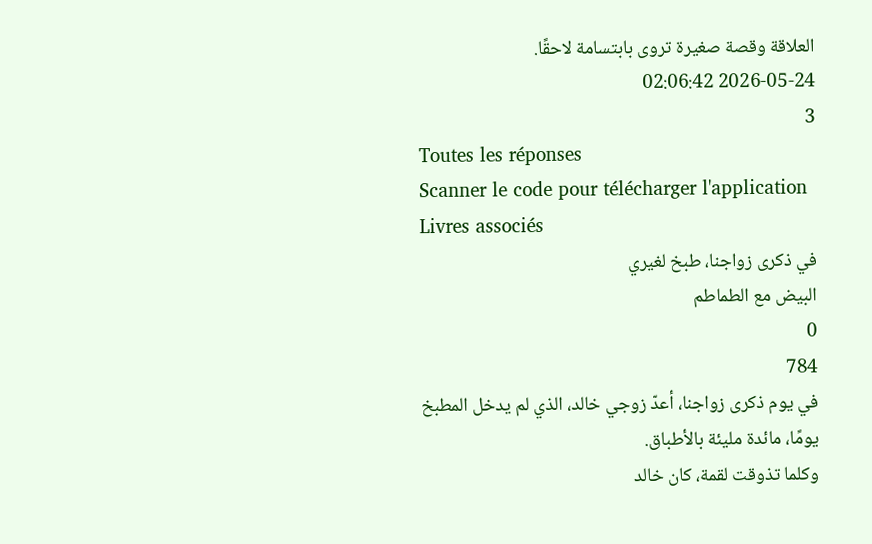العلاقة وقصة صغيرة تروى بابتسامة لاحقًا.
2026-05-24 02:06:42
3
Toutes les réponses
Scanner le code pour télécharger l'application
Livres associés
في ذكرى زواجنا، طبخ لغيري
البيض مع الطماطم
0
784
في يوم ذكرى زواجنا، أعدّ زوجي خالد، الذي لم يدخل المطبخ يومًا، مائدة مليئة بالأطباق.
وكلما تذوقت لقمة، كان خالد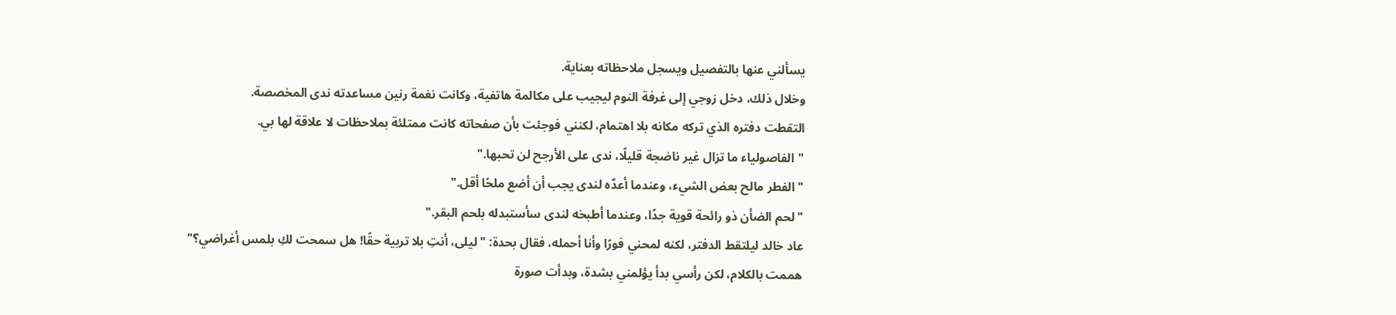يسألني عنها بالتفصيل ويسجل ملاحظاته بعناية.
وخلال ذلك، دخل زوجي إلى غرفة النوم ليجيب على مكالمة هاتفية، وكانت نغمة رنين مساعدته ندى المخصصة.
التقطت دفتره الذي تركه مكانه بلا اهتمام، لكنني فوجئت بأن صفحاته كانت ممتلئة بملاحظات لا علاقة لها بي.
"الفاصولياء ما تزال غير ناضجة قليلًا، ندى على الأرجح لن تحبها."
"الفطر مالح بعض الشيء، وعندما أعدّه لندى يجب أن أضع ملحًا أقل."
"لحم الضأن ذو رائحة قوية جدًا، وعندما أطبخه لندى سأستبدله بلحم البقر."
عاد خالد ليلتقط الدفتر، لكنه لمحني فورًا وأنا أحمله، فقال بحدة: "ليلى، أنتِ بلا تربية حقًا! هل سمحت لكِ بلمس أغراضي؟"
هممت بالكلام، لكن رأسي بدأ يؤلمني بشدة، وبدأت صورة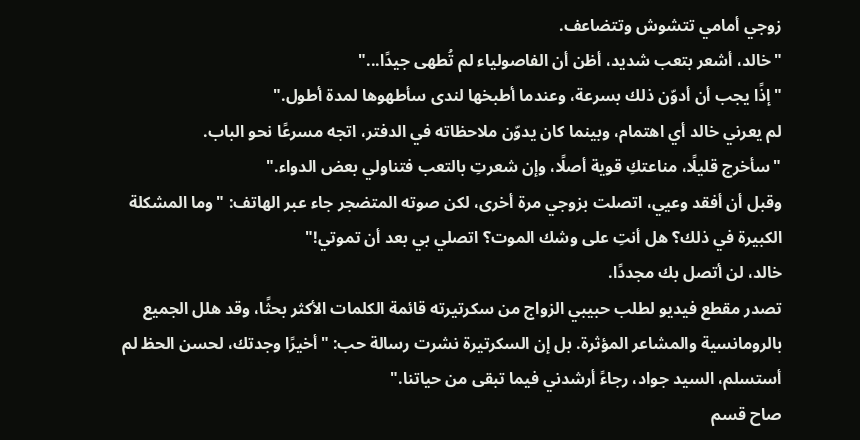زوجي أمامي تتشوش وتتضاعف.
"خالد، أشعر بتعب شديد، أظن أن الفاصولياء لم تُطهى جيدًا..."
"إذًا يجب أن أدوّن ذلك بسرعة، وعندما أطبخها لندى سأطهوها لمدة أطول."
لم يعرني خالد أي اهتمام، وبينما كان يدوّن ملاحظاته في الدفتر، اتجه مسرعًا نحو الباب.
"سأخرج قليلًا، مناعتكِ قوية أصلًا، وإن شعرتِ بالتعب فتناولي بعض الدواء."
وقبل أن أفقد وعيي، اتصلت بزوجي مرة أخرى، لكن صوته المتضجر جاء عبر الهاتف: "وما المشكلة الكبيرة في ذلك؟ هل أنتِ على وشك الموت؟ اتصلي بي بعد أن تموتي!"
خالد، لن أتصل بك مجددًا.
تصدر مقطع فيديو لطلب حبيبي الزواج من سكرتيرته قائمة الكلمات الأكثر بحثًا، وقد هلل الجميع بالرومانسية والمشاعر المؤثرة. بل إن السكرتيرة نشرت رسالة حب: "أخيرًا وجدتك، لحسن الحظ لم أستسلم، السيد جواد، رجاءً أرشدني فيما تبقى من حياتنا."
صاح قسم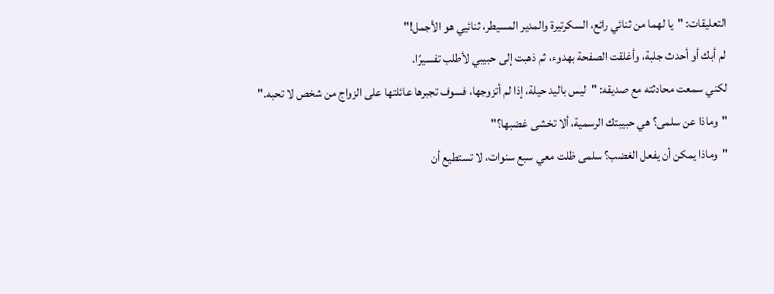التعليقات: "يا لهما من ثنائي رائع، السكرتيرة والمدير المسيطر، ثنائيي هو الأجمل!"
لم أبك أو أحدث جلبة، وأغلقت الصفحة بهدوء، ثم ذهبت إلى حبيبي لأطلب تفسيرًا.
لكني سمعت محادثته مع صديقه: "ليس باليد حيلة، إذا لم أتزوجها، فسوف تجبرها عائلتها على الزواج من شخص لا تحبه."
"وماذا عن سلمى؟ هي حبيبتك الرسمية، ألا تخشى غضبها؟"
"وماذا يمكن أن يفعل الغضب؟ سلمى ظلت معي سبع سنوات، لا تستطيع أن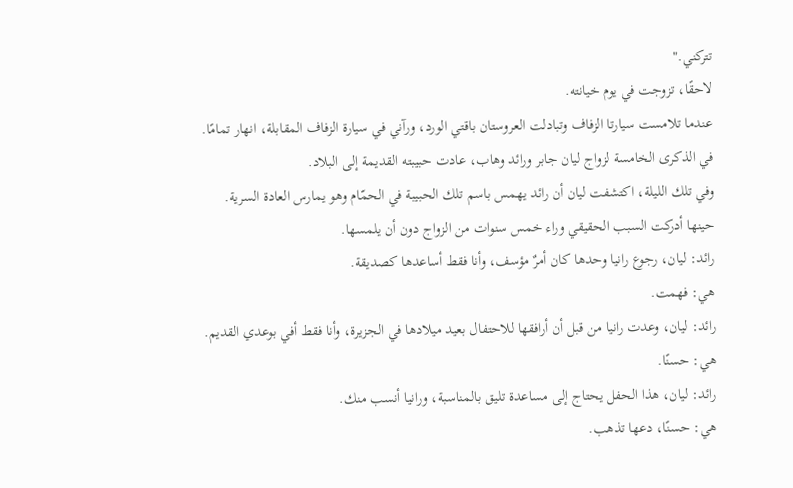تتركني."
لاحقًا، تزوجت في يوم خيانته.
عندما تلامست سيارتا الزفاف وتبادلت العروستان باقتي الورد، ورآني في سيارة الزفاف المقابلة، انهار تمامًا.
في الذكرى الخامسة لزواج ليان جابر ورائد وهاب، عادت حبيبته القديمة إلى البلاد.
وفي تلك الليلة، اكتشفت ليان أن رائد يهمس باسم تلك الحبيبة في الحمّام وهو يمارس العادة السرية.
حينها أدركت السبب الحقيقي وراء خمس سنوات من الزواج دون أن يلمسها.
رائد: ليان، رجوع رانيا وحدها كان أمرٌ مؤسف، وأنا فقط أساعدها كصديقة.
هي: فهمت.
رائد: ليان، وعدت رانيا من قبل أن أرافقها للاحتفال بعيد ميلادها في الجزيرة، وأنا فقط أفي بوعدي القديم.
هي: حسنًا.
رائد: ليان، هذا الحفل يحتاج إلى مساعدة تليق بالمناسبة، ورانيا أنسب منك.
هي: حسنًا، دعها تذهب.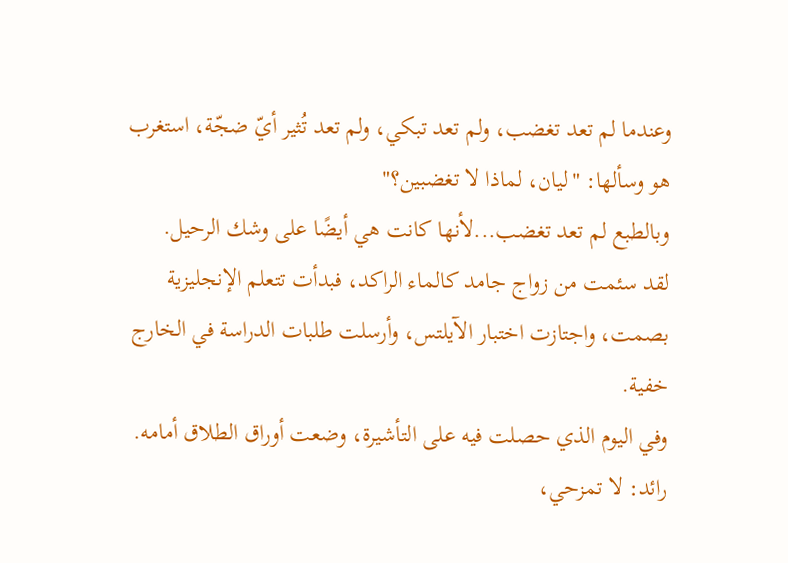وعندما لم تعد تغضب، ولم تعد تبكي، ولم تعد تُثير أيّ ضجّة، استغرب هو وسألها: "ليان، لماذا لا تغضبين؟"
وبالطبع لم تعد تغضب...لأنها كانت هي أيضًا على وشك الرحيل.
لقد سئمت من زواج جامد كالماء الراكد، فبدأت تتعلم الإنجليزية بصمت، واجتازت اختبار الآيلتس، وأرسلت طلبات الدراسة في الخارج خفية.
وفي اليوم الذي حصلت فيه على التأشيرة، وضعت أوراق الطلاق أمامه.
رائد: لا تمزحي،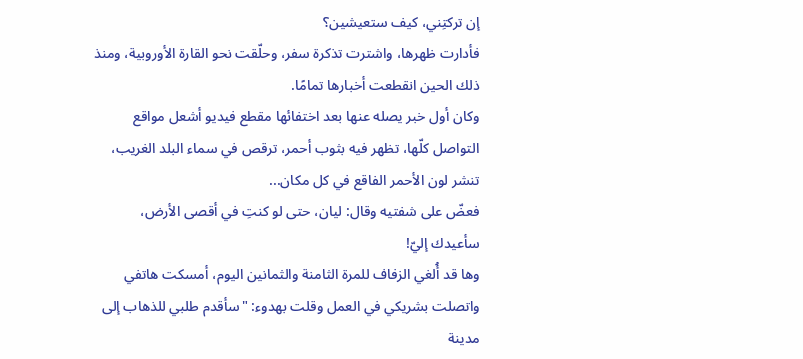إن تركتِني، كيف ستعيشين؟
فأدارت ظهرها، واشترت تذكرة سفر، وحلّقت نحو القارة الأوروبية، ومنذ ذلك الحين انقطعت أخبارها تمامًا.
وكان أول خبر يصله عنها بعد اختفائها مقطع فيديو أشعل مواقع التواصل كلّها، تظهر فيه بثوب أحمر، ترقص في سماء البلد الغريب، تنشر لون الأحمر الفاقع في كل مكان...
فعضّ على شفتيه وقال: ليان، حتى لو كنتِ في أقصى الأرض، سأعيدك إليّ!
وها قد أُلغي الزفاف للمرة الثامنة والثمانين اليوم، أمسكت هاتفي
واتصلت بشريكي في العمل وقلت بهدوء: "سأقدم طلبي للذهاب إلى مدينة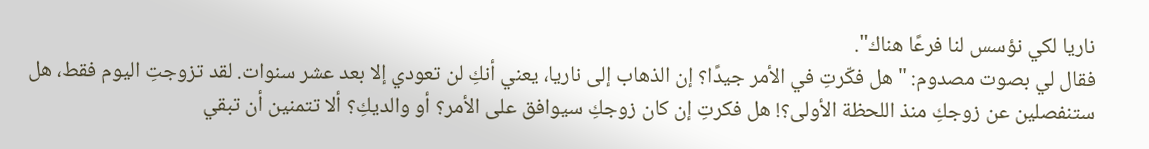ناريا لكي نؤسس لنا فرعًا هناك".
فقال لي بصوت مصدوم: "هل فكّرتِ في الأمر جيدًا؟ إن الذهاب إلى ناريا، يعني أنكِ لن تعودي إلا بعد عشر سنوات. لقد تزوجتِ اليوم فقط، هل ستنفصلين عن زوجكِ منذ اللحظة الأولى؟! هل فكرتِ إن كان زوجكِ سيوافق على الأمر؟ أو والديكِ؟ ألا تتمنين أن تبقي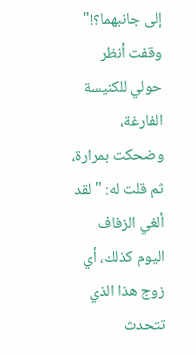إلى جانبهما؟!"
وقفت أنظر حولي للكنيسة الفارغة، وضحكت بمرارة، ثم قلت له: " لقد ألغي الزفاف اليوم كذلك، أي زوج هذا الذي تتحدث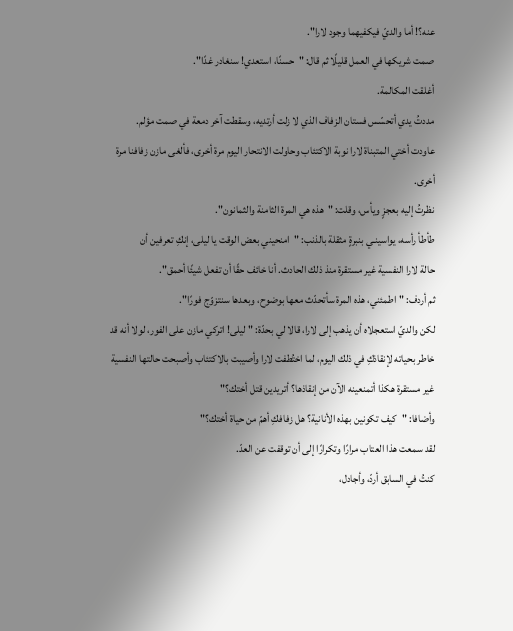عنه؟! أما والديّ فيكفيهما وجود لارا".
صمت شريكها في العمل قليلًا ثم قال: "حسنًا، استعدي! سنغادر غدًا".
أغلقت المكالمة.
مددتُ يدي أتحسّس فستان الزفاف الذي لا زلت أرتديه، وسقطت آخر دمعة في صمت مؤلم.
عاودت أختي المتبناة لارا نوبة الاكتئاب وحاولت الانتحار اليوم مرة أخرى، فألغى مازن زفافنا مرة أخرى.
نظرتُ إليه بعجزٍ ويأس، وقلت: "هذه هي المرة الثامنة والثمانون".
طأطأ رأسه، يواسينـي بنبرةٍ مثقلة بالذنب: "امنحيني بعض الوقت يا ليلى، إنكِ تعرفين أن
حالة لارا النفسية غير مستقرة منذ ذلك الحادث. أنا خائف حقًا أن تفعل شيئًا أحمق".
ثم أردف: "اطمئني، هذه المرة سأتحدّث معها بوضوح، وبعدها سنتزوّج فورًا".
لكن والديّ استعجلاه أن يذهب إلى لارا، قالا لي بحدّة: "ليلى! اتركي مازن على الفور، لولا أنه قد خاطر بحياته لإنقاذكِ في ذلك اليوم، لما اختُطفت لارا وأصيبت بالاكتئاب وأصبحت حالتها النفسية غير مستقرة هكذا أتمنعينه الآن من إنقاذها؟ أتريدين قتل أختك؟"
وأضافا: "كيف تكونين بهذه الأنانية؟ هل زفافكِ أهمّ من حياة أختك؟"
لقد سمعت هذا العتاب مرارًا وتكرارًا إلى أن توقفت عن العدّ.
كنتُ في السابق أردّ، وأجادل،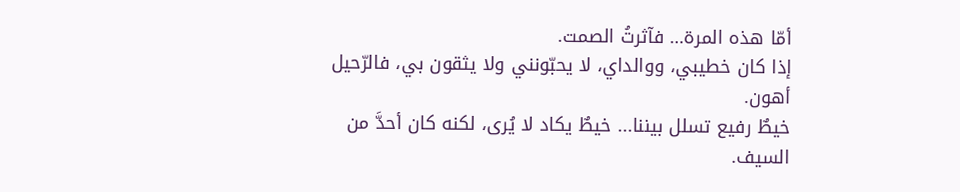أمّا هذه المرة… فآثرتُ الصمت.
إذا كان خطيبي، ووالداي، لا يحبّونني ولا يثقون بي، فالرّحيل أهون.
خيطٌ رفيع تسلل بيننا... خيطٌ يكاد لا يُرى، لكنه كان أحدَّ من السيف.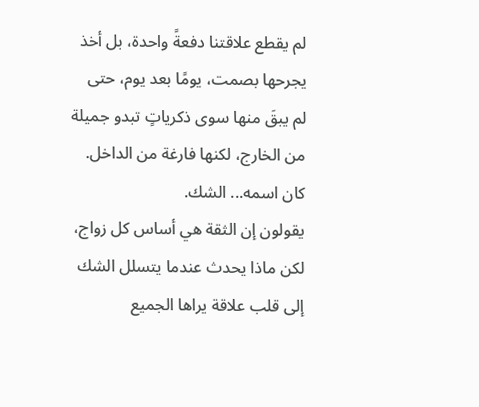لم يقطع علاقتنا دفعةً واحدة، بل أخذ يجرحها بصمت، يومًا بعد يوم، حتى لم يبقَ منها سوى ذكرياتٍ تبدو جميلة من الخارج، لكنها فارغة من الداخل. كان اسمه... الشك.
يقولون إن الثقة هي أساس كل زواج، لكن ماذا يحدث عندما يتسلل الشك إلى قلب علاقة يراها الجميع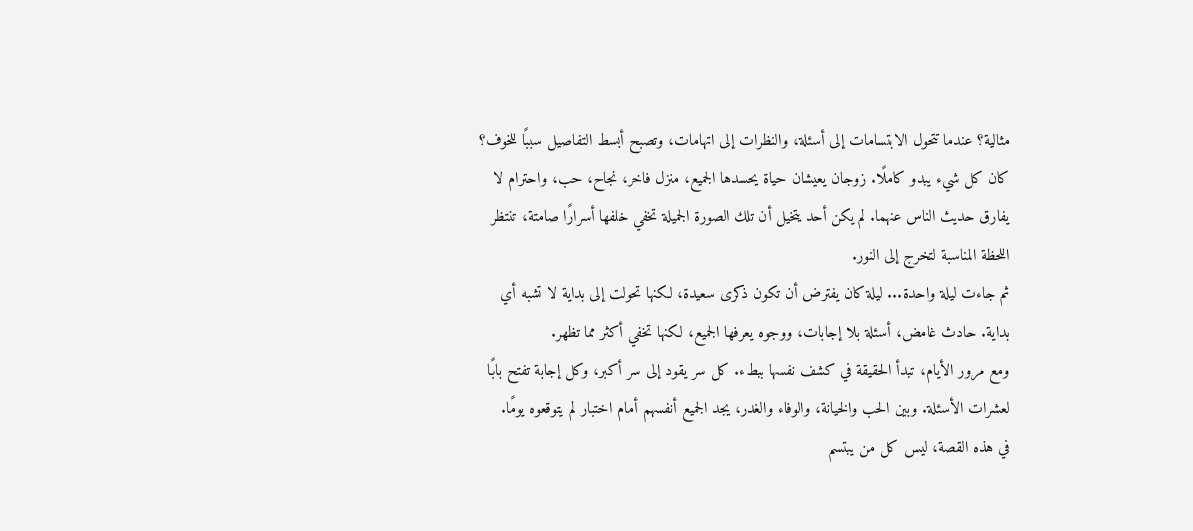مثالية؟ عندما تتحول الابتسامات إلى أسئلة، والنظرات إلى اتهامات، وتصبح أبسط التفاصيل سببًا للخوف؟
كان كل شيء يبدو كاملًا. زوجان يعيشان حياة يحسدها الجميع، منزل فاخر، نجاح، حب، واحترام لا يفارق حديث الناس عنهما. لم يكن أحد يتخيل أن تلك الصورة الجميلة تخفي خلفها أسرارًا صامتة، تنتظر اللحظة المناسبة لتخرج إلى النور.
ثم جاءت ليلة واحدة... ليلة كان يفترض أن تكون ذكرى سعيدة، لكنها تحولت إلى بداية لا تشبه أي بداية. حادث غامض، أسئلة بلا إجابات، ووجوه يعرفها الجميع، لكنها تخفي أكثر مما تظهر.
ومع مرور الأيام، تبدأ الحقيقة في كشف نفسها ببطء. كل سر يقود إلى سر أكبر، وكل إجابة تفتح بابًا لعشرات الأسئلة. وبين الحب والخيانة، والوفاء والغدر، يجد الجميع أنفسهم أمام اختبار لم يتوقعوه يومًا.
في هذه القصة، ليس كل من يبتسم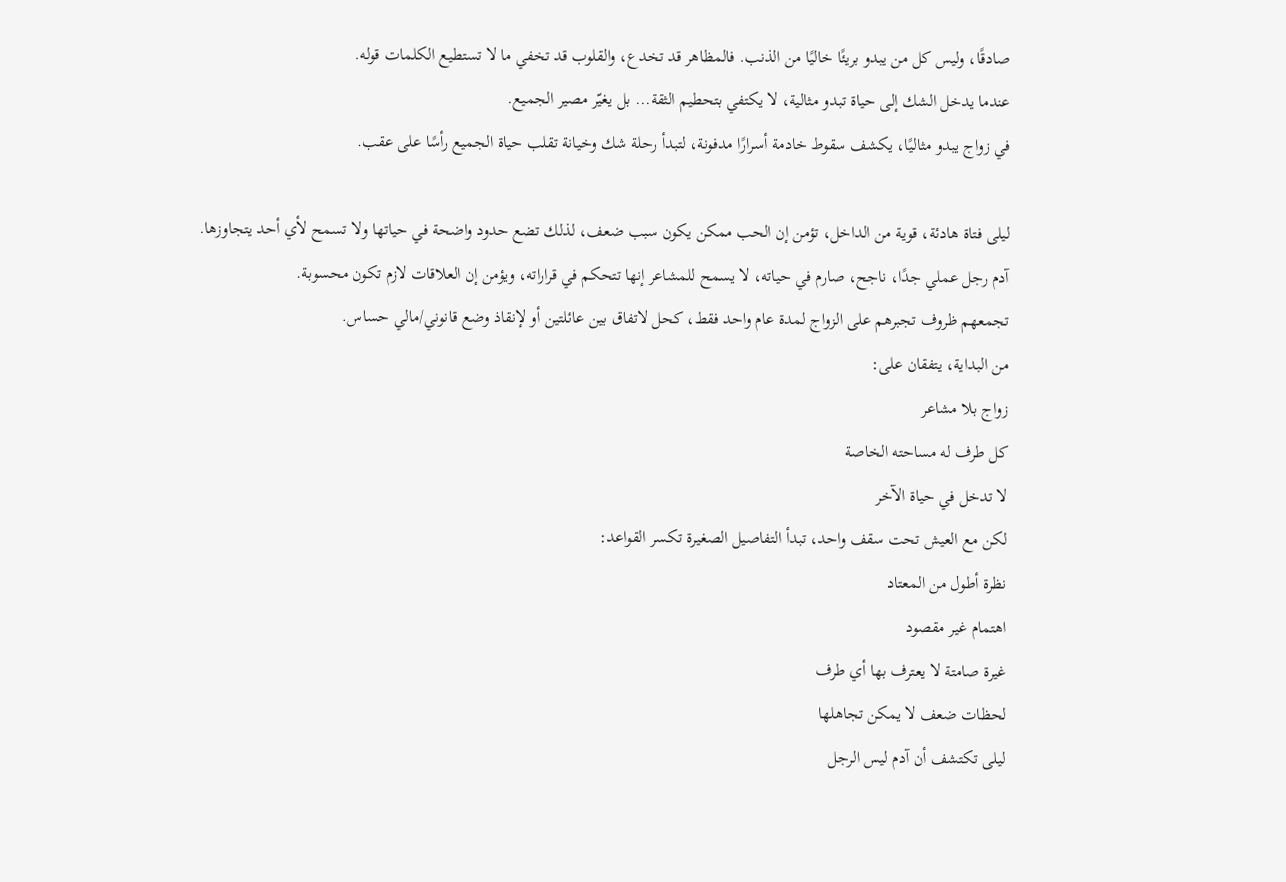صادقًا، وليس كل من يبدو بريئًا خاليًا من الذنب. فالمظاهر قد تخدع، والقلوب قد تخفي ما لا تستطيع الكلمات قوله.
عندما يدخل الشك إلى حياة تبدو مثالية، لا يكتفي بتحطيم الثقة... بل يغيّر مصير الجميع.
في زواج يبدو مثاليًا، يكشف سقوط خادمة أسرارًا مدفونة، لتبدأ رحلة شك وخيانة تقلب حياة الجميع رأسًا على عقب.

ليلى فتاة هادئة، قوية من الداخل، تؤمن إن الحب ممكن يكون سبب ضعف، لذلك تضع حدود واضحة في حياتها ولا تسمح لأي أحد يتجاوزها.
آدم رجل عملي جدًا، ناجح، صارم في حياته، لا يسمح للمشاعر إنها تتحكم في قراراته، ويؤمن إن العلاقات لازم تكون محسوبة.
تجمعهم ظروف تجبرهم على الزواج لمدة عام واحد فقط، كحل لاتفاق بين عائلتين أو لإنقاذ وضع قانوني/مالي حساس.
من البداية، يتفقان على:
زواج بلا مشاعر
كل طرف له مساحته الخاصة
لا تدخل في حياة الآخر
لكن مع العيش تحت سقف واحد، تبدأ التفاصيل الصغيرة تكسر القواعد:
نظرة أطول من المعتاد
اهتمام غير مقصود
غيرة صامتة لا يعترف بها أي طرف
لحظات ضعف لا يمكن تجاهلها
ليلى تكتشف أن آدم ليس الرجل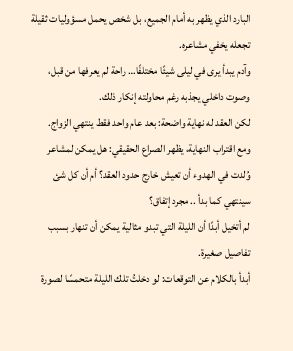البارد الذي يظهر به أمام الجميع، بل شخص يحمل مسؤوليات ثقيلة تجعله يخفي مشاعره.
وآدم يبدأ يرى في ليلى شيئًا مختلفًا… راحة لم يعرفها من قبل، وصوت داخلي يجذبه رغم محاولته إنكار ذلك.
لكن العقد له نهاية واضحة: بعد عام واحد فقط ينتهي الزواج.
ومع اقتراب النهاية، يظهر الصراع الحقيقي: هل يمكن لمشاعر وُلدت في الهدوء أن تعيش خارج حدود العقد؟ أم أن كل شئ سينتهي كما بدأ .. مجرد إتفاق؟
لم أتخيل أبدًا أن الليلة التي تبدو مثالية يمكن أن تنهار بسبب تفاصيل صغيرة.
أبدأ بالكلام عن التوقعات: لو دخلتُ تلك الليلة متحمسًا لصورة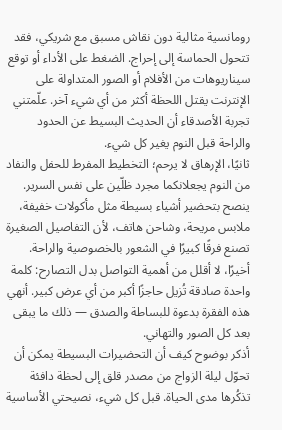رومانسية مثالية دون نقاش مسبق مع شريكي، فقد تتحول الحماسة إلى إحراج. الضغط على الأداء أو توقع سيناريوهات من الأفلام أو الصور المتداولة على الإنترنت يقتل اللحظة أكثر من أي شيء آخر. علّمتني تجربة الأصدقاء أن الحديث البسيط عن الحدود والراحة قبل النوم يغير كل شيء.
ثانيًا، الإرهاق لا يرحم؛ التخطيط المفرط للحفل والنفاد من النوم يجعلانكما مجرد ظلّين على نفس السرير. ينصح بتحضير أشياء بسيطة مثل مأكولات خفيفة، ملابس مريحة، وشاحن هاتف، لأن التفاصيل الصغيرة تصنع فرقًا كبيرًا في الشعور بالخصوصية والراحة.
أخيرًا، لا أقلل من أهمية التواصل بدل التصارح: كلمة واحدة صادقة تُزيل حاجزًا أكبر من أي عرض كبير. أنهي هذه الفقرة بدعوة للبساطة والصدق — ذلك ما يبقى بعد كل الصور والتهاني.
أذكر بوضوح كيف أن التحضيرات البسيطة يمكن أن تحوّل ليلة الزواج من مصدر قلق إلى لحظة دافئة تذكُرها مدى الحياة. قبل كل شيء، نصيحتي الأساسية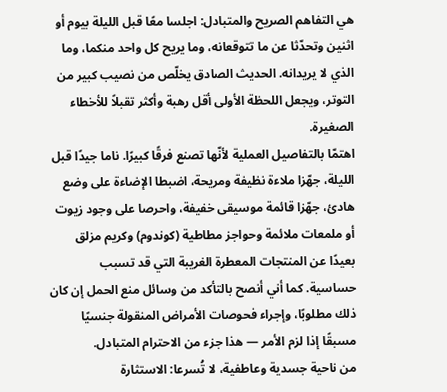هي التفاهم الصريح والمتبادل: اجلسا معًا قبل الليلة بيوم أو اثنين وتحدّثا عن ما تتوقعانه، وما يريح كل واحد منكما، وما الذي لا يريدانه. الحديث الصادق يخلّص من نصيب كبير من التوتر، ويجعل اللحظة الأولى أقل رهبة وأكثر تقبلاً للأخطاء الصغيرة.
اهتمّا بالتفاصيل العملية لأنّها تصنع فرقًا كبيرًا. ناما جيدًا قبل الليلة، جهّزا ملاءة نظيفة ومريحة، اضبطا الإضاءة على وضع هادئ، جهّزا قائمة موسيقى خفيفة، واحرصا على وجود زيوت أو ملمعات ملائمة وحواجز مطاطية (كوندوم) وكريم مزلق بعيدًا عن المنتجات المعطرة الغريبة التي قد تسبب حساسية. كما أني أنصح بالتأكد من وسائل منع الحمل إن كان ذلك مطلوبًا، وإجراء فحوصات الأمراض المنقولة جنسيًا مسبقًا إذا لزم الأمر — هذا جزء من الاحترام المتبادل.
من ناحية جسدية وعاطفية، لا تُسرعا: الاستثارة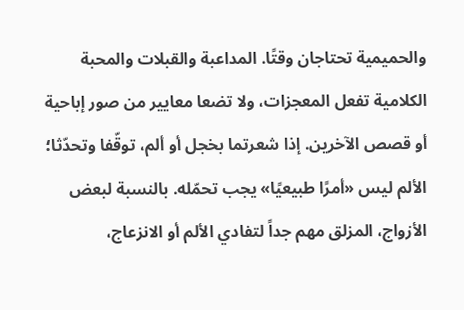والحميمية تحتاجان وقتًا. المداعبة والقبلات والمحبة الكلامية تفعل المعجزات، ولا تضعا معايير من صور إباحية أو قصص الآخرين. إذا شعرتما بخجل أو ألم، توقّفا وتحدّثا؛ الألم ليس «أمرًا طبيعيًا» يجب تحمّله. بالنسبة لبعض الأزواج، المزلق مهم جداً لتفادي الألم أو الانزعاج،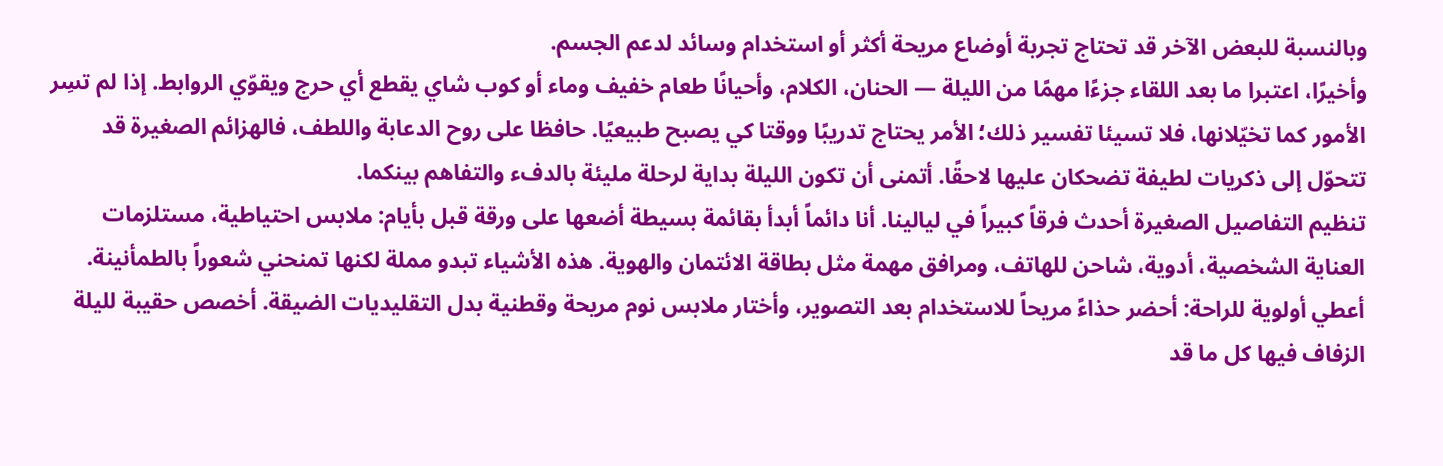وبالنسبة للبعض الآخر قد تحتاج تجربة أوضاع مريحة أكثر أو استخدام وسائد لدعم الجسم.
وأخيرًا، اعتبرا ما بعد اللقاء جزءًا مهمًا من الليلة — الحنان، الكلام، وأحيانًا طعام خفيف وماء أو كوب شاي يقطع أي حرج ويقوّي الروابط. إذا لم تسِر الأمور كما تخيّلانها، فلا تسيئا تفسير ذلك؛ الأمر يحتاج تدريبًا ووقتا كي يصبح طبيعيًا. حافظا على روح الدعابة واللطف، فالهزائم الصغيرة قد تتحوّل إلى ذكريات لطيفة تضحكان عليها لاحقًا. أتمنى أن تكون الليلة بداية لرحلة مليئة بالدفء والتفاهم بينكما.
تنظيم التفاصيل الصغيرة أحدث فرقاً كبيراً في ليالينا. أنا دائماً أبدأ بقائمة بسيطة أضعها على ورقة قبل بأيام: ملابس احتياطية، مستلزمات العناية الشخصية، أدوية، شاحن للهاتف، ومرافق مهمة مثل بطاقة الائتمان والهوية. هذه الأشياء تبدو مملة لكنها تمنحني شعوراً بالطمأنينة.
أعطي أولوية للراحة: أحضر حذاءً مريحاً للاستخدام بعد التصوير، وأختار ملابس نوم مريحة وقطنية بدل التقليديات الضيقة. أخصص حقيبة لليلة الزفاف فيها كل ما قد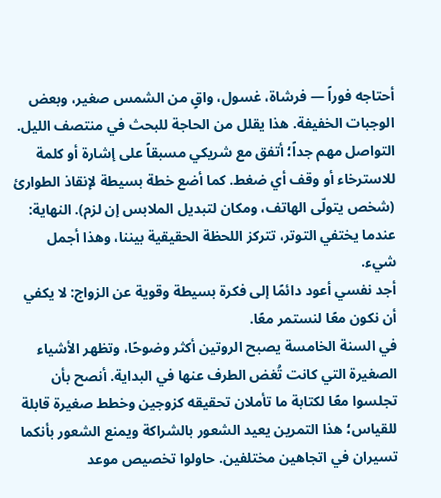أحتاجه فوراً — فرشاة، غسول، واقٍ من الشمس صغير، وبعض الوجبات الخفيفة. هذا يقلل من الحاجة للبحث في منتصف الليل.
التواصل مهم جداً؛ أتفق مع شريكي مسبقاً على إشارة أو كلمة للاسترخاء أو وقف أي ضغط. كما أضع خطة بسيطة لإنقاذ الطوارئ (شخص يتولّى الهاتف، ومكان لتبديل الملابس إن لزم). النهاية: عندما يختفي التوتر، تتركز اللحظة الحقيقية بيننا، وهذا أجمل شيء.
أجد نفسي أعود دائمًا إلى فكرة بسيطة وقوية عن الزواج: لا يكفي أن نكون معًا لنستمر معًا.
في السنة الخامسة يصبح الروتين أكثر وضوحًا، وتظهر الأشياء الصغيرة التي كانت تُغض الطرف عنها في البداية. أنصح بأن تجلسوا معًا لكتابة ما تأملان تحقيقه كزوجين وخطط صغيرة قابلة للقياس؛ هذا التمرين يعيد الشعور بالشراكة ويمنع الشعور بأنكما تسيران في اتجاهين مختلفين. حاولوا تخصيص موعد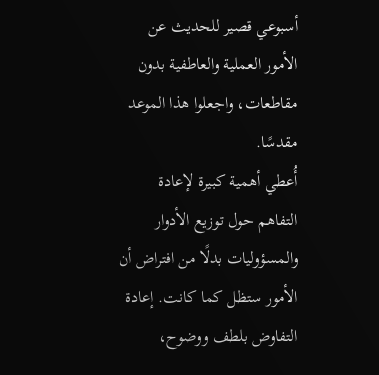أسبوعي قصير للحديث عن الأمور العملية والعاطفية بدون مقاطعات، واجعلوا هذا الموعد مقدسًا.
أُعطي أهمية كبيرة لإعادة التفاهم حول توزيع الأدوار والمسؤوليات بدلًا من افتراض أن الأمور ستظل كما كانت. إعادة التفاوض بلطف ووضوح،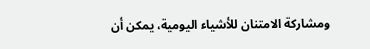ومشاركة الامتنان للأشياء اليومية، يمكن أن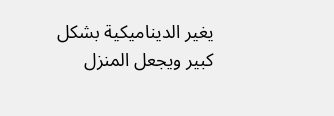يغير الديناميكية بشكل كبير ويجعل المنزل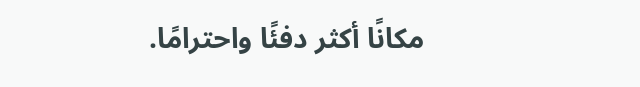مكانًا أكثر دفئًا واحترامًا.